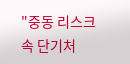"중동 리스크 속 단기처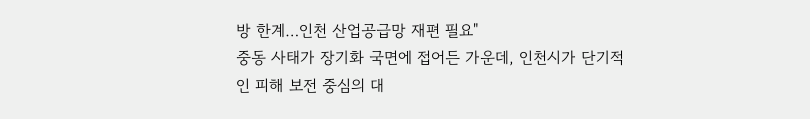방 한계…인천 산업공급망 재편 필요"
중동 사태가 장기화 국면에 접어든 가운데, 인천시가 단기적인 피해 보전 중심의 대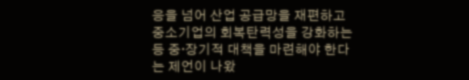응을 넘어 산업 공급망을 재편하고 중소기업의 회복탄력성을 강화하는 등 중·장기적 대책을 마련해야 한다는 제언이 나왔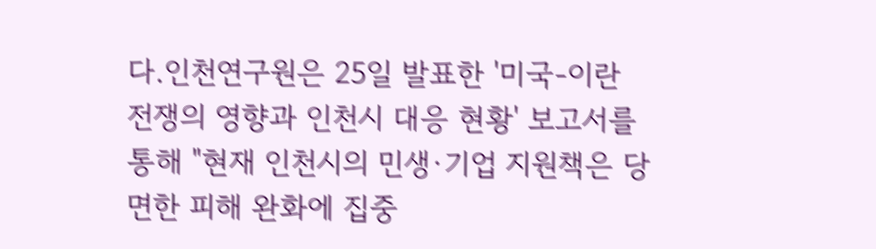다.인천연구원은 25일 발표한 '미국-이란 전쟁의 영향과 인천시 대응 현황' 보고서를 통해 "현재 인천시의 민생·기업 지원책은 당면한 피해 완화에 집중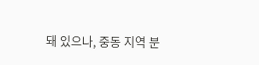돼 있으나, 중동 지역 분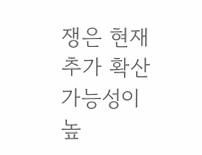쟁은 현재 추가 확산 가능성이 높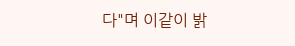다"며 이같이 밝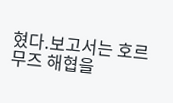혔다.보고서는 호르무즈 해협을